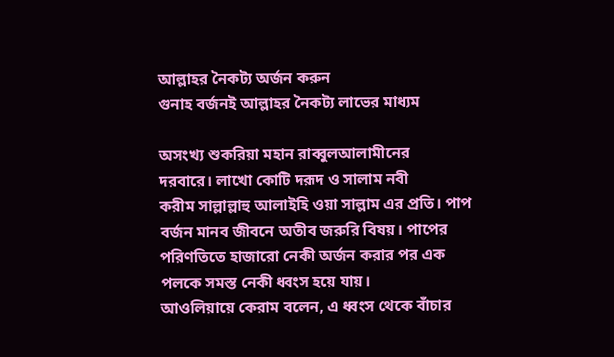আল্লাহর নৈকট্য অর্জন করুন
গুনাহ বর্জনই আল্লাহর নৈকট্য লাভের মাধ্যম

অসংখ্য শুকরিয়া মহান রাব্বুলআলামীনের
দরবারে। লাখো কোটি দরূদ ও সালাম নবী
করীম সাল্লাল্লাহু আলাইহি ওয়া সাল্লাম এর প্রতি। পাপ
বর্জন মানব জীবনে অতীব জরুরি বিষয়। পাপের
পরিণতিতে হাজারো নেকী অর্জন করার পর এক
পলকে সমস্ত নেকী ধ্বংস হয়ে যায়।
আওলিয়ায়ে কেরাম বলেন, এ ধ্বংস থেকে বাঁচার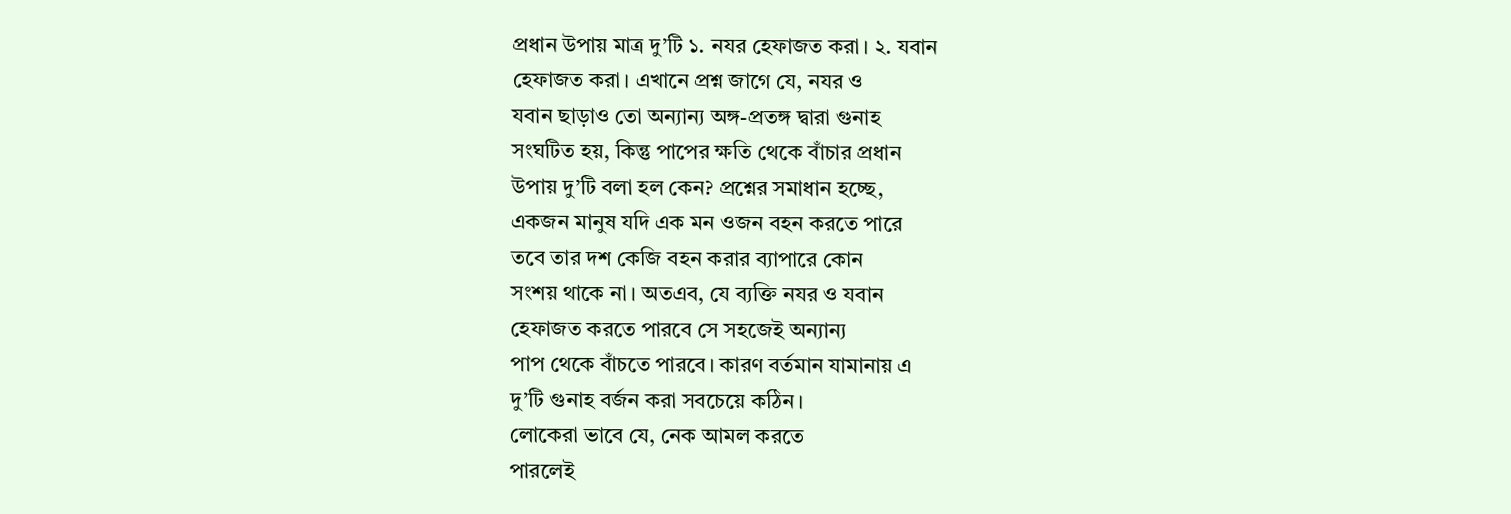প্রধান উপায় মাত্র দু’টি ১. নযর হেফাজত করা। ২. যবান
হেফাজত করা। এখানে প্রশ্ন জাগে যে, নযর ও
যবান ছাড়াও তো অন্যান্য অঙ্গ-প্রতঙ্গ দ্বারা গুনাহ
সংঘটিত হয়, কিন্তু পাপের ক্ষতি থেকে বাঁচার প্রধান
উপায় দু’টি বলা হল কেন? প্রশ্নের সমাধান হচ্ছে,
একজন মানুষ যদি এক মন ওজন বহন করতে পারে
তবে তার দশ কেজি বহন করার ব্যাপারে কোন
সংশয় থাকে না। অতএব, যে ব্যক্তি নযর ও যবান
হেফাজত করতে পারবে সে সহজেই অন্যান্য
পাপ থেকে বাঁচতে পারবে। কারণ বর্তমান যামানায় এ
দু’টি গুনাহ বর্জন করা সবচেয়ে কঠিন।
লোকেরা ভাবে যে, নেক আমল করতে
পারলেই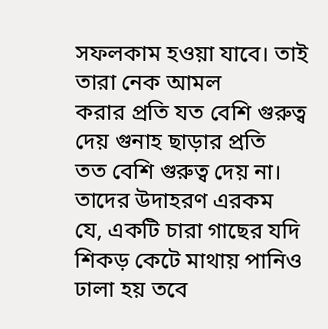সফলকাম হওয়া যাবে। তাই তারা নেক আমল
করার প্রতি যত বেশি গুরুত্ব দেয় গুনাহ ছাড়ার প্রতি
তত বেশি গুরুত্ব দেয় না। তাদের উদাহরণ এরকম
যে, একটি চারা গাছের যদি শিকড় কেটে মাথায় পানিও
ঢালা হয় তবে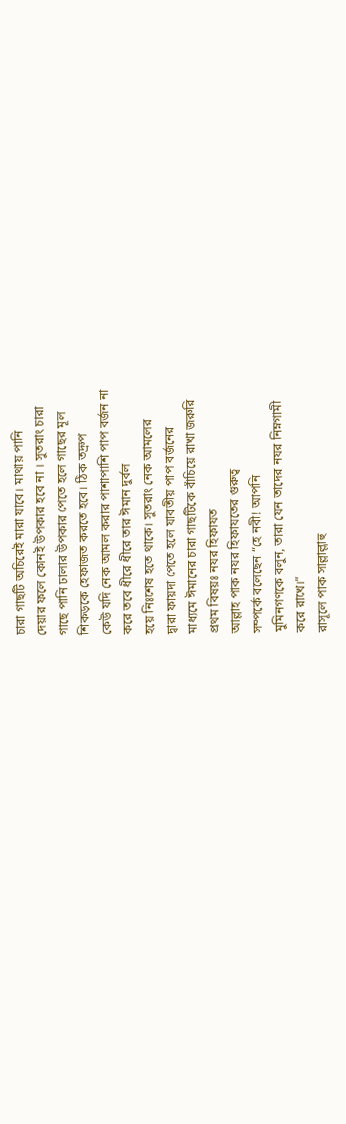চারা গাছটি অচিরেই মারা যাবে। মাথায় পানি
দেয়ার ফলে কোনই উপকার হবে না । সুতরাং চারা
গাছে পানি ঢালার উপকার পেতে হলে গাছের মূল
শিকড়কে হেফাজত করতে হবে। ঠিক তদ্রুপ
কেউ যদি নেক আমল করার পাশাপাশি পাপ বর্জন না
করে তবে ধীরে ধীরে তার ঈমান দুর্বল
হয়ে নিঃশেষ হতে থাকে। সুতরাং নেক আমলের
দ্বারা ফায়দা পেতে হলে যাবতীয় পাপ বর্জনের
মাধ্যমে ঈমানের চারা গাছটিকে বাঁচিয়ে রাখা জরুরি
প্রথম বিষয়ঃ নযর হিফাযত
আল্লাহ পাক নযর হিফাযতের গুরুত্ব
সম্পর্কে বলেছেন “হে নবী! আপনি
মুমিনগণকে বলুন, তারা যেন তাদের নযর নিম্নগামী
করে রাখে।”
রাসূলে পাক সাল্লাল্লাহু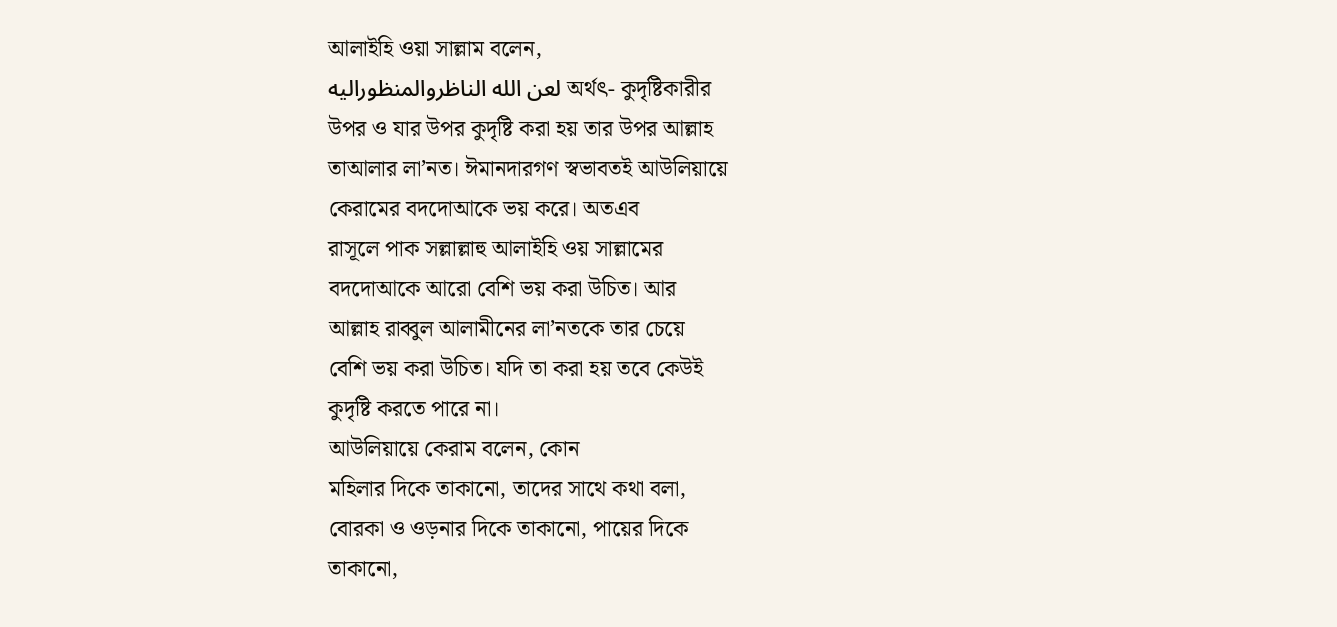আলাইহি ওয়া সাল্লাম বলেন,
لعن الله الناظروالمنظوراليه অর্থৎ- কুদৃষ্টিকারীর
উপর ও যার উপর কুদৃষ্টি করা হয় তার উপর আল্লাহ
তাআলার লা’নত। ঈমানদারগণ স্বভাবতই আউলিয়ায়ে
কেরামের বদদোআকে ভয় করে। অতএব
রাসূলে পাক সল্লাল্লাহু আলাইহি ওয় সাল্লামের
বদদোআকে আরো বেশি ভয় করা উচিত। আর
আল্লাহ রাব্বুল আলামীনের লা’নতকে তার চেয়ে
বেশি ভয় করা উচিত। যদি তা করা হয় তবে কেউই
কুদৃষ্টি করতে পারে না।
আউলিয়ায়ে কেরাম বলেন, কোন
মহিলার দিকে তাকানো, তাদের সাথে কথা বলা,
বোরকা ও ওড়নার দিকে তাকানো, পায়ের দিকে
তাকানো,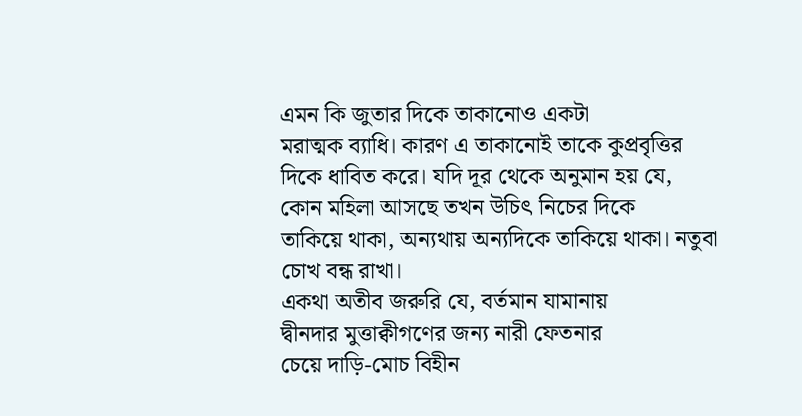এমন কি জুতার দিকে তাকানোও একটা
মরাত্মক ব্যাধি। কারণ এ তাকানোই তাকে কুপ্রবৃত্তির
দিকে ধাবিত করে। যদি দূর থেকে অনুমান হয় যে,
কোন মহিলা আসছে তখন উচিৎ নিচের দিকে
তাকিয়ে থাকা, অন্যথায় অন্যদিকে তাকিয়ে থাকা। নতুবা
চোখ বন্ধ রাখা।
একথা অতীব জরুরি যে, বর্তমান যামানায়
দ্বীনদার মুত্তাক্বীগণের জন্য নারী ফেতনার
চেয়ে দাড়ি-মোচ বিহীন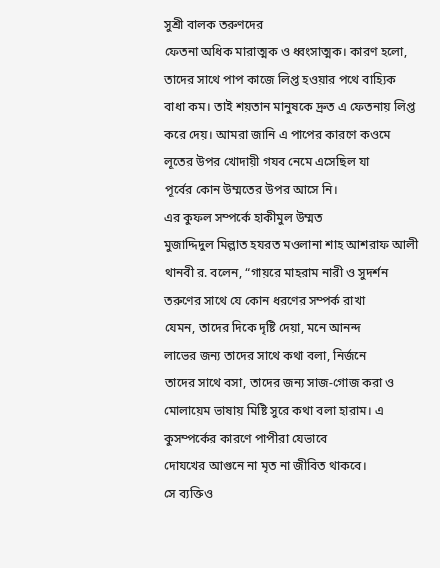সুশ্রী বালক তরুণদের
ফেতনা অধিক মারাত্মক ও ধ্বংসাত্মক। কারণ হলো,
তাদের সাথে পাপ কাজে লিপ্ত হওয়ার পথে বাহ্যিক
বাধা কম। তাই শয়তান মানুষকে দ্রুত এ ফেতনায় লিপ্ত
করে দেয়। আমরা জানি এ পাপের কারণে কওমে
লূতের উপর খোদায়ী গযব নেমে এসেছিল যা
পূর্বের কোন উম্মতের উপর আসে নি।
এর কুফল সম্পর্কে হাকীমুল উম্মত
মুজাদ্দিদুল মিল্লাত হযরত মওলানা শাহ আশরাফ আলী
থানবী র. বলেন, “গায়রে মাহরাম নারী ও সুদর্শন
তরুণের সাথে যে কোন ধরণের সম্পর্ক রাখা
যেমন, তাদের দিকে দৃষ্টি দেয়া, মনে আনন্দ
লাভের জন্য তাদের সাথে কথা বলা, নির্জনে
তাদের সাথে বসা, তাদের জন্য সাজ-গোজ করা ও
মোলায়েম ভাষায় মিষ্টি সুরে কথা বলা হারাম। এ
কুসম্পর্কের কারণে পাপীরা যেভাবে
দোযখের আগুনে না মৃত না জীবিত থাকবে।
সে ব্যক্তিও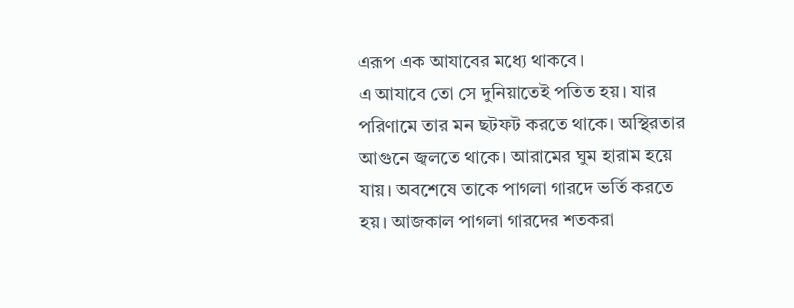এরূপ এক আযাবের মধ্যে থাকবে।
এ আযাবে তো সে দুনিয়াতেই পতিত হয়। যার
পরিণামে তার মন ছটফট করতে থাকে। অস্থিরতার
আগুনে জ্বলতে থাকে। আরামের ঘুম হারাম হয়ে
যায়। অবশেষে তাকে পাগলা গারদে ভর্তি করতে
হয়। আজকাল পাগলা গারদের শতকরা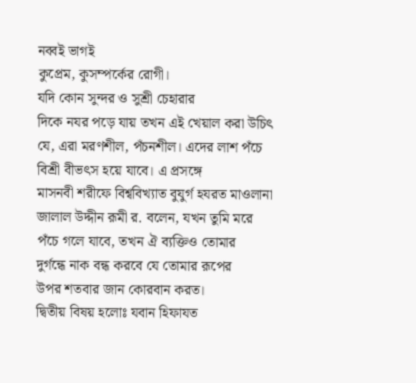নব্বই ভাগই
কুপ্রেম, কুসম্পর্কের রোগী।
যদি কোন সুন্দর ও সুশ্রী চেহারার
দিকে নযর পড়ে যায় তখন এই খেয়াল করা উচিৎ
যে, এরা মরণশীল, পঁচনশীল। এদের লাশ পঁচে
বিশ্রী বীভৎস হয়ে যাবে। এ প্রসঙ্গে
মাসনবী শরীফে বিশ্ববিখ্যাত বুযুর্গ হযরত মাওলানা
জালাল উদ্দীন রূমী র. বলেন, যখন তুমি মরে
পঁচে গলে যাবে, তখন ঐ ব্যক্তিও তোমার
দুর্গন্ধে নাক বন্ধ করবে যে তোমার রূপের
উপর শতবার জান কোরবান করত।
দ্বিতীয় বিষয় হলোঃ যবান হিফাযত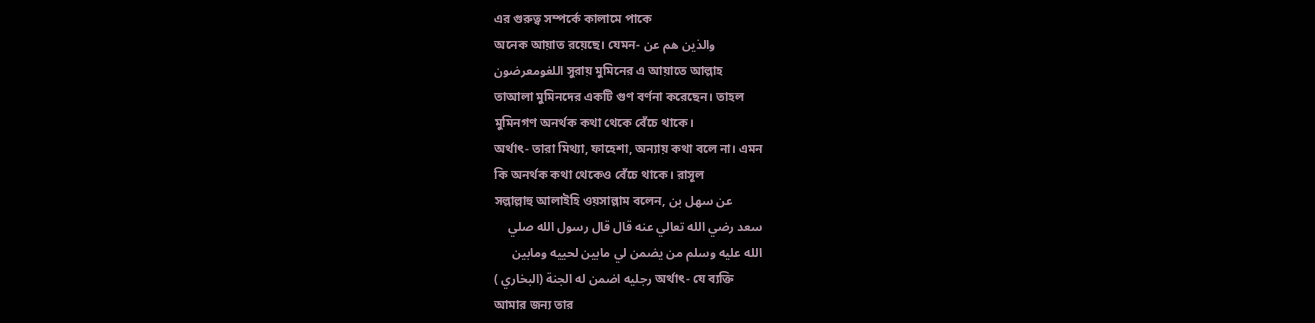এর গুরুত্ব সম্পর্কে কালামে পাকে
অনেক আয়াত রয়েছে। যেমন- والذين هم عن
اللغومعرضون সুরায় মুমিনের এ আয়াতে আল্লাহ
তাআলা মুমিনদের একটি গুণ বর্ণনা করেছেন। তাহল
মুমিনগণ অনর্থক কথা থেকে বেঁচে থাকে।
অর্থাৎ- তারা মিথ্যা, ফাহেশা, অন্যায় কথা বলে না। এমন
কি অনর্থক কথা থেকেও বেঁচে থাকে। রাসূল
সল্লাল্লাহু আলাইহি ওয়সাল্লাম বলেন, عن سهل بن
سعد رضي الله تعالي عنه قال قال رسول الله صلي
الله عليه وسلم من يضمن لي مابين لحييه ومابين
رجليه اضمن له الجنة (البخاري ) অর্থাৎ- যে ব্যক্তি
আমার জন্য তার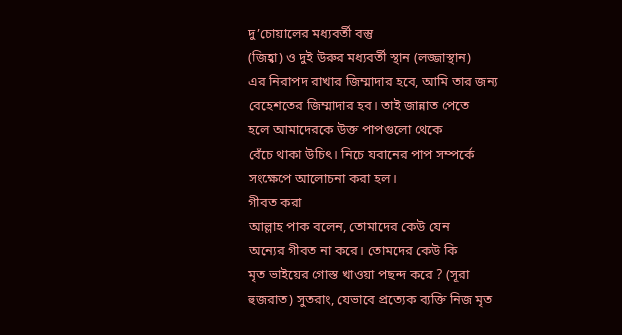দু’চোয়ালের মধ্যবর্তী বস্তু
(জিহ্বা) ও দুই উরুর মধ্যবর্তী স্থান (লজ্জাস্থান)
এর নিরাপদ রাখার জিম্মাদার হবে, আমি তার জন্য
বেহেশতের জিম্মাদার হব। তাই জান্নাত পেতে
হলে আমাদেরকে উক্ত পাপগুলো থেকে
বেঁচে থাকা উচিৎ। নিচে যবানের পাপ সম্পর্কে
সংক্ষেপে আলোচনা করা হল।
গীবত করা
আল্লাহ পাক বলেন, তোমাদের কেউ যেন
অন্যের গীবত না করে। তোমদের কেউ কি
মৃত ভাইয়ের গোস্ত খাওয়া পছন্দ করে ? (সূরা
হুজরাত) সুতরাং, যেভাবে প্রত্যেক ব্যক্তি নিজ মৃত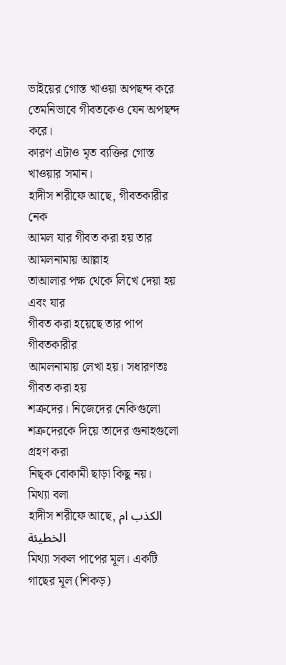ভাইয়ের গোস্ত খাওয়া অপছন্দ করে
তেমনিভাবে গীবতকেও যেন অপছন্দ করে।
কারণ এটাও মৃত ব্যক্তির গোস্ত খাওয়ার সমান।
হাদীস শরীফে আছে, গীবতকারীর নেক
আমল যার গীবত করা হয় তার আমলনামায় আল্লাহ
তাআলার পক্ষ থেকে লিখে দেয়া হয় এবং যার
গীবত করা হয়েছে তার পাপ গীবতকারীর
আমলনামায় লেখা হয়। সধারণতঃ গীবত করা হয়
শত্রুদের। নিজেদের নেকিগুলো
শত্রুদেরকে দিয়ে তাদের গুনাহগুলো গ্রহণ করা
নিছ্ক বোকামী ছাড়া কিছু নয়।
মিথ্যা বলা
হাদীস শরীফে আছে, الكذب ام الخطيئة
মিথ্যা সকল পাপের মূল। একটি গাছের মূল (শিকড়)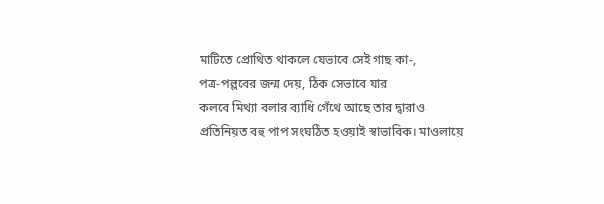মাটিতে প্রোথিত থাকলে যেভাবে সেই গাছ কা-,
পত্র-পল্লবের জন্ম দেয়, ঠিক সেভাবে যার
কলবে মিথ্যা বলার ব্যাধি গেঁথে আছে তার দ্বারাও
প্রতিনিয়ত বহু পাপ সংঘঠিত হওয়াই স্বাভাবিক। মাওলায়ে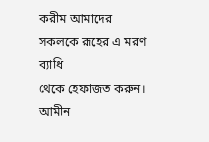করীম আমাদের সকলকে রূহের এ মরণ ব্যাধি
থেকে হেফাজত করুন। আমীন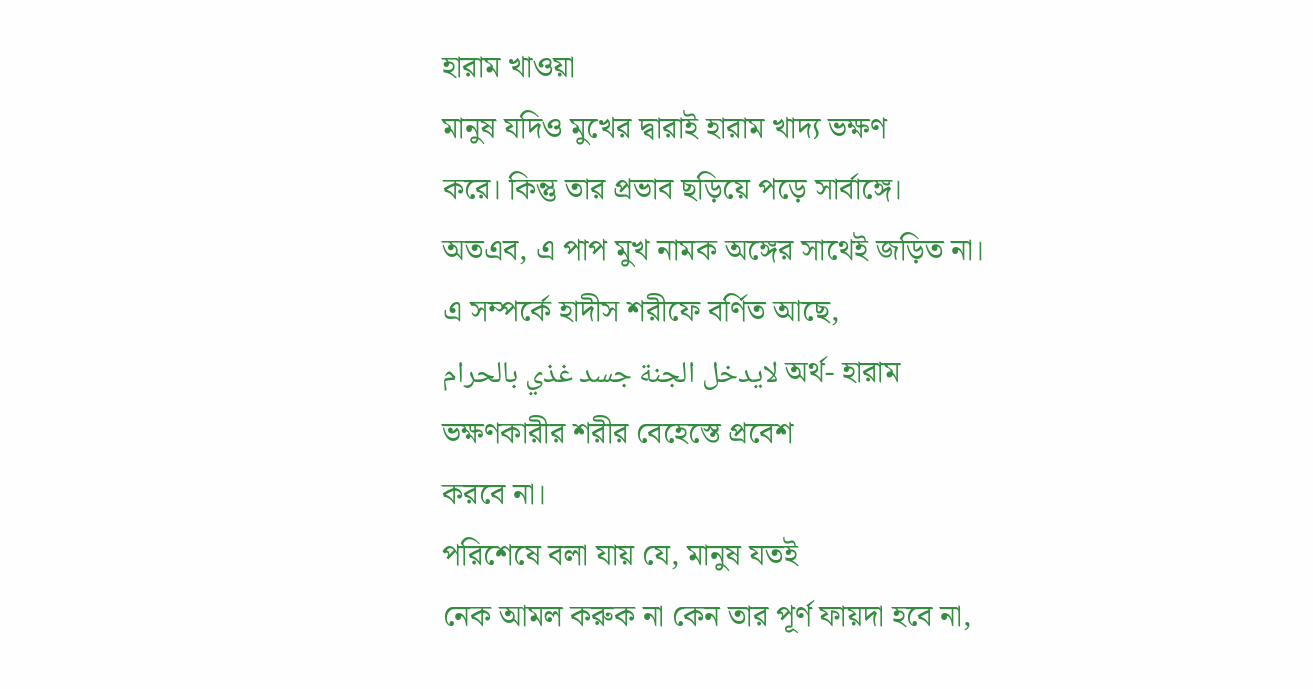হারাম খাওয়া
মানুষ যদিও মুখের দ্বারাই হারাম খাদ্য ভক্ষণ
করে। কিন্তু তার প্রভাব ছড়িয়ে পড়ে সার্বাঙ্গে।
অতএব, এ পাপ মুখ নামক অঙ্গের সাথেই জড়িত না।
এ সম্পর্কে হাদীস শরীফে বর্ণিত আছে,
لايدخل الجنة جسد غذي بالحرام অর্থ- হারাম
ভক্ষণকারীর শরীর বেহেস্তে প্রবেশ
করবে না।
পরিশেষে বলা যায় যে, মানুষ যতই
নেক আমল করুক না কেন তার পূর্ণ ফায়দা হবে না,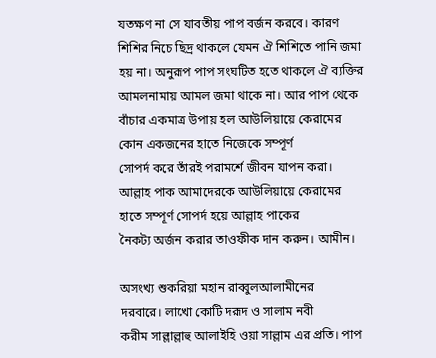যতক্ষণ না সে যাবতীয় পাপ বর্জন করবে। কারণ
শিশির নিচে ছিদ্র থাকলে যেমন ঐ শিশিতে পানি জমা
হয় না। অনুরূপ পাপ সংঘটিত হতে থাকলে ঐ ব্যক্তির
আমলনামায় আমল জমা থাকে না। আর পাপ থেকে
বাঁচার একমাত্র উপায় হল আউলিয়ায়ে কেরামের
কোন একজনের হাতে নিজেকে সম্পূর্ণ
সোপর্দ করে তাঁরই পরামর্শে জীবন যাপন করা।
আল্লাহ পাক আমাদেরকে আউলিয়ায়ে কেরামের
হাতে সম্পূর্ণ সোপর্দ হয়ে আল্লাহ পাকের
নৈকট্য অর্জন করার তাওফীক দান করুন। আমীন।

অসংখ্য শুকরিয়া মহান রাব্বুলআলামীনের
দরবারে। লাখো কোটি দরূদ ও সালাম নবী
করীম সাল্লাল্লাহু আলাইহি ওয়া সাল্লাম এর প্রতি। পাপ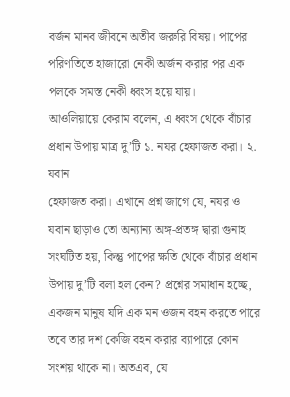বর্জন মানব জীবনে অতীব জরুরি বিষয়। পাপের
পরিণতিতে হাজারো নেকী অর্জন করার পর এক
পলকে সমস্ত নেকী ধ্বংস হয়ে যায়।
আওলিয়ায়ে কেরাম বলেন, এ ধ্বংস থেকে বাঁচার
প্রধান উপায় মাত্র দু’টি ১. নযর হেফাজত করা। ২. যবান
হেফাজত করা। এখানে প্রশ্ন জাগে যে, নযর ও
যবান ছাড়াও তো অন্যান্য অঙ্গ-প্রতঙ্গ দ্বারা গুনাহ
সংঘটিত হয়, কিন্তু পাপের ক্ষতি থেকে বাঁচার প্রধান
উপায় দু’টি বলা হল কেন? প্রশ্নের সমাধান হচ্ছে,
একজন মানুষ যদি এক মন ওজন বহন করতে পারে
তবে তার দশ কেজি বহন করার ব্যাপারে কোন
সংশয় থাকে না। অতএব, যে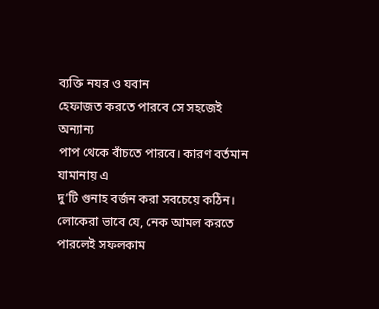ব্যক্তি নযর ও যবান
হেফাজত করতে পারবে সে সহজেই অন্যান্য
পাপ থেকে বাঁচতে পারবে। কারণ বর্তমান যামানায় এ
দু’টি গুনাহ বর্জন করা সবচেয়ে কঠিন।
লোকেরা ভাবে যে, নেক আমল করতে
পারলেই সফলকাম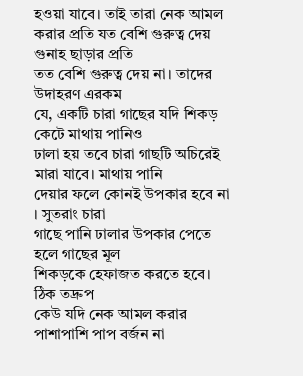হওয়া যাবে। তাই তারা নেক আমল
করার প্রতি যত বেশি গুরুত্ব দেয় গুনাহ ছাড়ার প্রতি
তত বেশি গুরুত্ব দেয় না। তাদের উদাহরণ এরকম
যে, একটি চারা গাছের যদি শিকড় কেটে মাথায় পানিও
ঢালা হয় তবে চারা গাছটি অচিরেই মারা যাবে। মাথায় পানি
দেয়ার ফলে কোনই উপকার হবে না । সুতরাং চারা
গাছে পানি ঢালার উপকার পেতে হলে গাছের মূল
শিকড়কে হেফাজত করতে হবে। ঠিক তদ্রুপ
কেউ যদি নেক আমল করার পাশাপাশি পাপ বর্জন না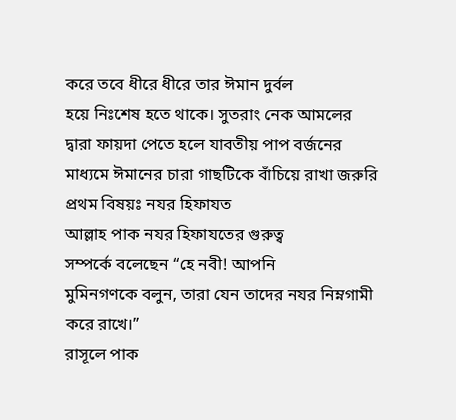করে তবে ধীরে ধীরে তার ঈমান দুর্বল
হয়ে নিঃশেষ হতে থাকে। সুতরাং নেক আমলের
দ্বারা ফায়দা পেতে হলে যাবতীয় পাপ বর্জনের
মাধ্যমে ঈমানের চারা গাছটিকে বাঁচিয়ে রাখা জরুরি
প্রথম বিষয়ঃ নযর হিফাযত
আল্লাহ পাক নযর হিফাযতের গুরুত্ব
সম্পর্কে বলেছেন “হে নবী! আপনি
মুমিনগণকে বলুন, তারা যেন তাদের নযর নিম্নগামী
করে রাখে।”
রাসূলে পাক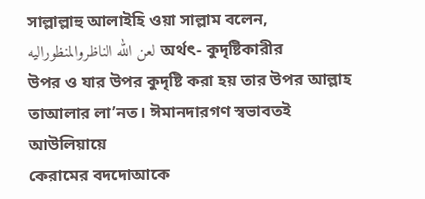সাল্লাল্লাহু আলাইহি ওয়া সাল্লাম বলেন,
لعن الله الناظروالمنظوراليه অর্থৎ- কুদৃষ্টিকারীর
উপর ও যার উপর কুদৃষ্টি করা হয় তার উপর আল্লাহ
তাআলার লা’নত। ঈমানদারগণ স্বভাবতই আউলিয়ায়ে
কেরামের বদদোআকে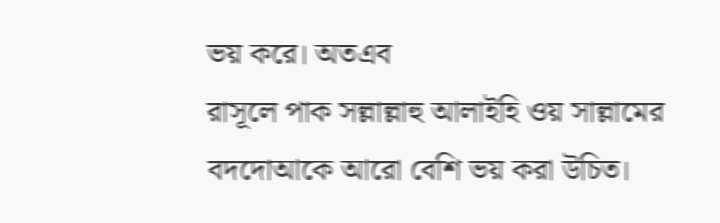ভয় করে। অতএব
রাসূলে পাক সল্লাল্লাহু আলাইহি ওয় সাল্লামের
বদদোআকে আরো বেশি ভয় করা উচিত।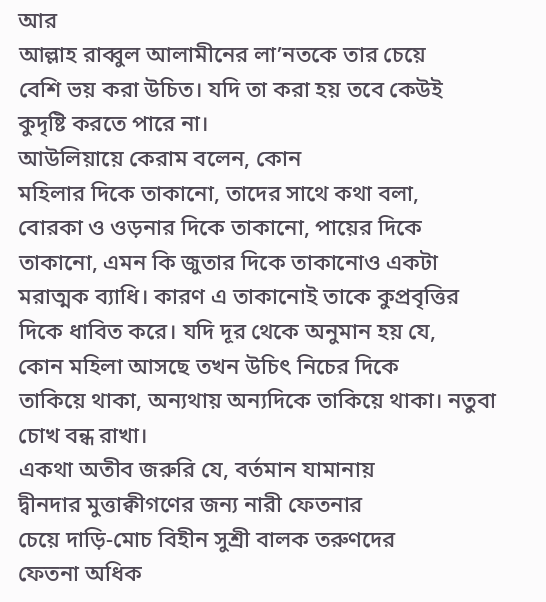আর
আল্লাহ রাব্বুল আলামীনের লা’নতকে তার চেয়ে
বেশি ভয় করা উচিত। যদি তা করা হয় তবে কেউই
কুদৃষ্টি করতে পারে না।
আউলিয়ায়ে কেরাম বলেন, কোন
মহিলার দিকে তাকানো, তাদের সাথে কথা বলা,
বোরকা ও ওড়নার দিকে তাকানো, পায়ের দিকে
তাকানো, এমন কি জুতার দিকে তাকানোও একটা
মরাত্মক ব্যাধি। কারণ এ তাকানোই তাকে কুপ্রবৃত্তির
দিকে ধাবিত করে। যদি দূর থেকে অনুমান হয় যে,
কোন মহিলা আসছে তখন উচিৎ নিচের দিকে
তাকিয়ে থাকা, অন্যথায় অন্যদিকে তাকিয়ে থাকা। নতুবা
চোখ বন্ধ রাখা।
একথা অতীব জরুরি যে, বর্তমান যামানায়
দ্বীনদার মুত্তাক্বীগণের জন্য নারী ফেতনার
চেয়ে দাড়ি-মোচ বিহীন সুশ্রী বালক তরুণদের
ফেতনা অধিক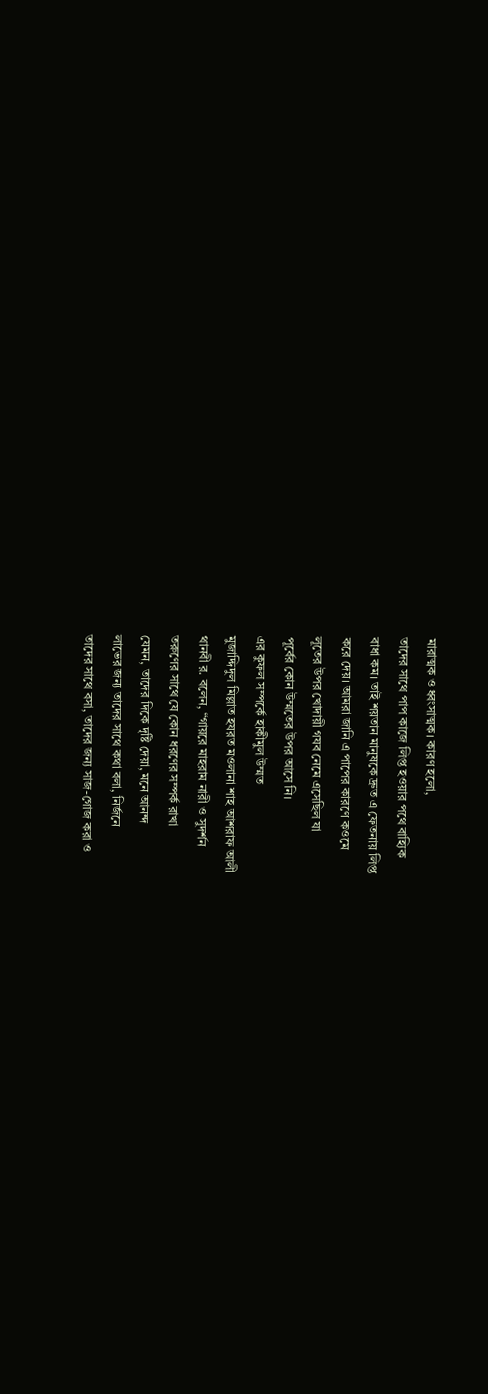মারাত্মক ও ধ্বংসাত্মক। কারণ হলো,
তাদের সাথে পাপ কাজে লিপ্ত হওয়ার পথে বাহ্যিক
বাধা কম। তাই শয়তান মানুষকে দ্রুত এ ফেতনায় লিপ্ত
করে দেয়। আমরা জানি এ পাপের কারণে কওমে
লূতের উপর খোদায়ী গযব নেমে এসেছিল যা
পূর্বের কোন উম্মতের উপর আসে নি।
এর কুফল সম্পর্কে হাকীমুল উম্মত
মুজাদ্দিদুল মিল্লাত হযরত মওলানা শাহ আশরাফ আলী
থানবী র. বলেন, “গায়রে মাহরাম নারী ও সুদর্শন
তরুণের সাথে যে কোন ধরণের সম্পর্ক রাখা
যেমন, তাদের দিকে দৃষ্টি দেয়া, মনে আনন্দ
লাভের জন্য তাদের সাথে কথা বলা, নির্জনে
তাদের সাথে বসা, তাদের জন্য সাজ-গোজ করা ও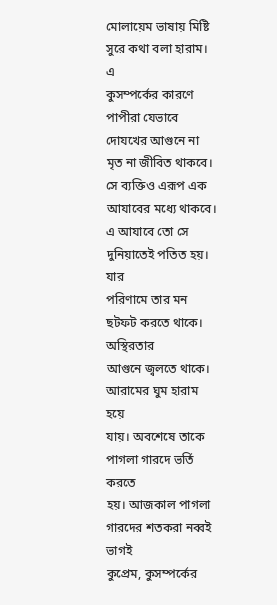মোলায়েম ভাষায় মিষ্টি সুরে কথা বলা হারাম। এ
কুসম্পর্কের কারণে পাপীরা যেভাবে
দোযখের আগুনে না মৃত না জীবিত থাকবে।
সে ব্যক্তিও এরূপ এক আযাবের মধ্যে থাকবে।
এ আযাবে তো সে দুনিয়াতেই পতিত হয়। যার
পরিণামে তার মন ছটফট করতে থাকে। অস্থিরতার
আগুনে জ্বলতে থাকে। আরামের ঘুম হারাম হয়ে
যায়। অবশেষে তাকে পাগলা গারদে ভর্তি করতে
হয়। আজকাল পাগলা গারদের শতকরা নব্বই ভাগই
কুপ্রেম, কুসম্পর্কের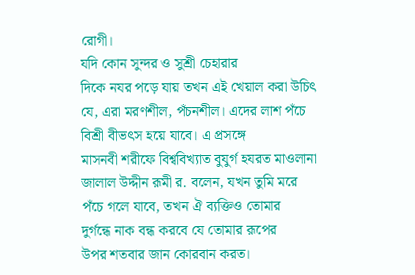রোগী।
যদি কোন সুন্দর ও সুশ্রী চেহারার
দিকে নযর পড়ে যায় তখন এই খেয়াল করা উচিৎ
যে, এরা মরণশীল, পঁচনশীল। এদের লাশ পঁচে
বিশ্রী বীভৎস হয়ে যাবে। এ প্রসঙ্গে
মাসনবী শরীফে বিশ্ববিখ্যাত বুযুর্গ হযরত মাওলানা
জালাল উদ্দীন রূমী র. বলেন, যখন তুমি মরে
পঁচে গলে যাবে, তখন ঐ ব্যক্তিও তোমার
দুর্গন্ধে নাক বন্ধ করবে যে তোমার রূপের
উপর শতবার জান কোরবান করত।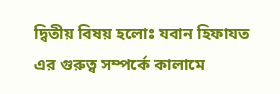দ্বিতীয় বিষয় হলোঃ যবান হিফাযত
এর গুরুত্ব সম্পর্কে কালামে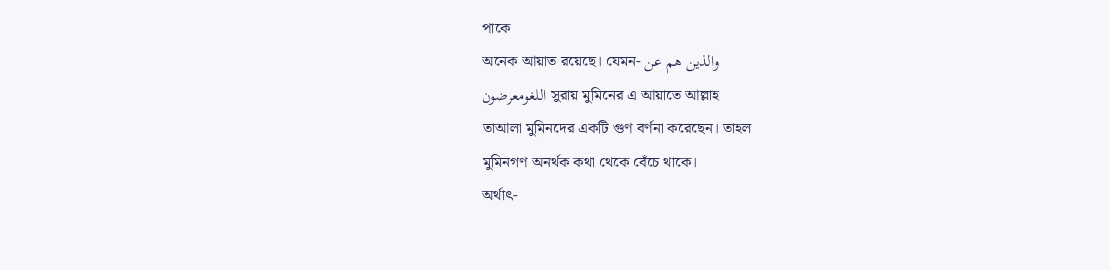পাকে
অনেক আয়াত রয়েছে। যেমন- والذين هم عن
اللغومعرضون সুরায় মুমিনের এ আয়াতে আল্লাহ
তাআলা মুমিনদের একটি গুণ বর্ণনা করেছেন। তাহল
মুমিনগণ অনর্থক কথা থেকে বেঁচে থাকে।
অর্থাৎ-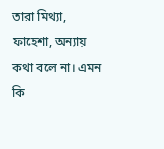তারা মিথ্যা, ফাহেশা, অন্যায় কথা বলে না। এমন
কি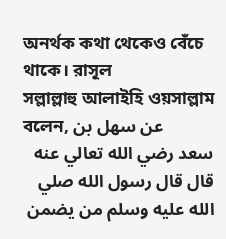অনর্থক কথা থেকেও বেঁচে থাকে। রাসূল
সল্লাল্লাহু আলাইহি ওয়সাল্লাম বলেন, عن سهل بن
سعد رضي الله تعالي عنه قال قال رسول الله صلي
الله عليه وسلم من يضمن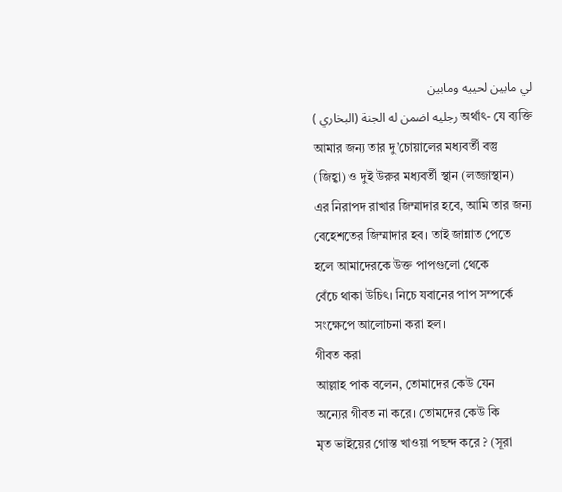لي مابين لحييه ومابين
رجليه اضمن له الجنة (البخاري ) অর্থাৎ- যে ব্যক্তি
আমার জন্য তার দু’চোয়ালের মধ্যবর্তী বস্তু
(জিহ্বা) ও দুই উরুর মধ্যবর্তী স্থান (লজ্জাস্থান)
এর নিরাপদ রাখার জিম্মাদার হবে, আমি তার জন্য
বেহেশতের জিম্মাদার হব। তাই জান্নাত পেতে
হলে আমাদেরকে উক্ত পাপগুলো থেকে
বেঁচে থাকা উচিৎ। নিচে যবানের পাপ সম্পর্কে
সংক্ষেপে আলোচনা করা হল।
গীবত করা
আল্লাহ পাক বলেন, তোমাদের কেউ যেন
অন্যের গীবত না করে। তোমদের কেউ কি
মৃত ভাইয়ের গোস্ত খাওয়া পছন্দ করে ? (সূরা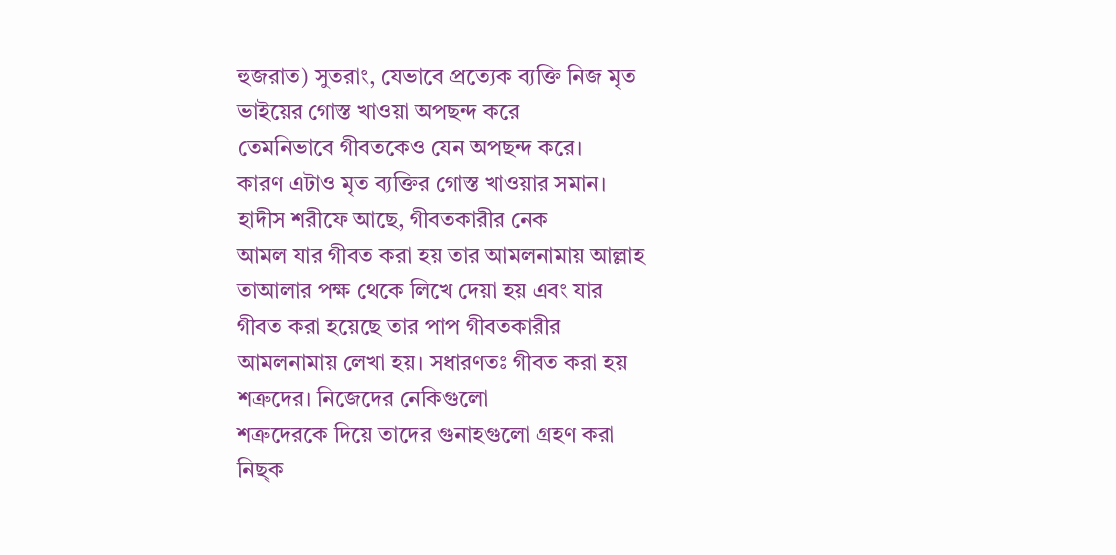হুজরাত) সুতরাং, যেভাবে প্রত্যেক ব্যক্তি নিজ মৃত
ভাইয়ের গোস্ত খাওয়া অপছন্দ করে
তেমনিভাবে গীবতকেও যেন অপছন্দ করে।
কারণ এটাও মৃত ব্যক্তির গোস্ত খাওয়ার সমান।
হাদীস শরীফে আছে, গীবতকারীর নেক
আমল যার গীবত করা হয় তার আমলনামায় আল্লাহ
তাআলার পক্ষ থেকে লিখে দেয়া হয় এবং যার
গীবত করা হয়েছে তার পাপ গীবতকারীর
আমলনামায় লেখা হয়। সধারণতঃ গীবত করা হয়
শত্রুদের। নিজেদের নেকিগুলো
শত্রুদেরকে দিয়ে তাদের গুনাহগুলো গ্রহণ করা
নিছ্ক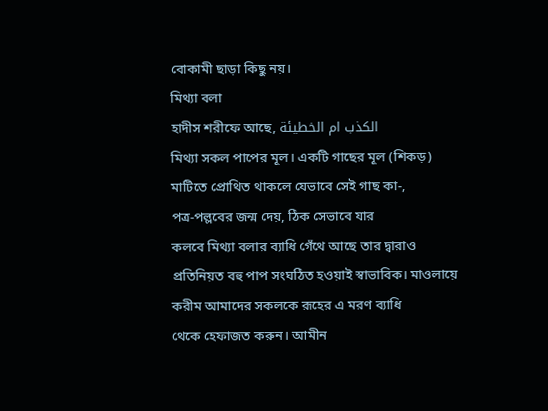বোকামী ছাড়া কিছু নয়।
মিথ্যা বলা
হাদীস শরীফে আছে, الكذب ام الخطيئة
মিথ্যা সকল পাপের মূল। একটি গাছের মূল (শিকড়)
মাটিতে প্রোথিত থাকলে যেভাবে সেই গাছ কা-,
পত্র-পল্লবের জন্ম দেয়, ঠিক সেভাবে যার
কলবে মিথ্যা বলার ব্যাধি গেঁথে আছে তার দ্বারাও
প্রতিনিয়ত বহু পাপ সংঘঠিত হওয়াই স্বাভাবিক। মাওলায়ে
করীম আমাদের সকলকে রূহের এ মরণ ব্যাধি
থেকে হেফাজত করুন। আমীন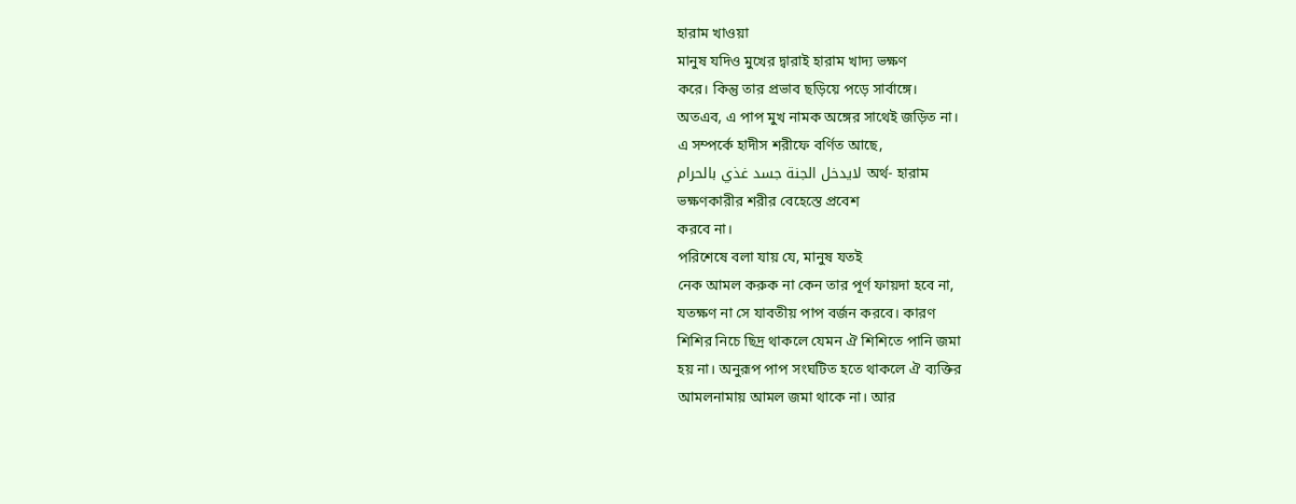হারাম খাওয়া
মানুষ যদিও মুখের দ্বারাই হারাম খাদ্য ভক্ষণ
করে। কিন্তু তার প্রভাব ছড়িয়ে পড়ে সার্বাঙ্গে।
অতএব, এ পাপ মুখ নামক অঙ্গের সাথেই জড়িত না।
এ সম্পর্কে হাদীস শরীফে বর্ণিত আছে,
لايدخل الجنة جسد غذي بالحرام অর্থ- হারাম
ভক্ষণকারীর শরীর বেহেস্তে প্রবেশ
করবে না।
পরিশেষে বলা যায় যে, মানুষ যতই
নেক আমল করুক না কেন তার পূর্ণ ফায়দা হবে না,
যতক্ষণ না সে যাবতীয় পাপ বর্জন করবে। কারণ
শিশির নিচে ছিদ্র থাকলে যেমন ঐ শিশিতে পানি জমা
হয় না। অনুরূপ পাপ সংঘটিত হতে থাকলে ঐ ব্যক্তির
আমলনামায় আমল জমা থাকে না। আর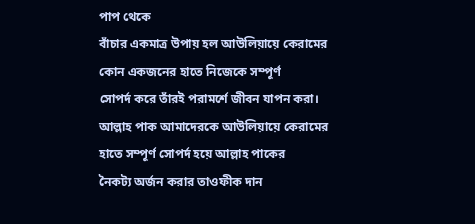পাপ থেকে
বাঁচার একমাত্র উপায় হল আউলিয়ায়ে কেরামের
কোন একজনের হাতে নিজেকে সম্পূর্ণ
সোপর্দ করে তাঁরই পরামর্শে জীবন যাপন করা।
আল্লাহ পাক আমাদেরকে আউলিয়ায়ে কেরামের
হাতে সম্পূর্ণ সোপর্দ হয়ে আল্লাহ পাকের
নৈকট্য অর্জন করার তাওফীক দান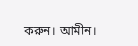করুন। আমীন।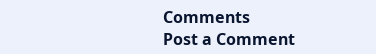Comments
Post a Comment